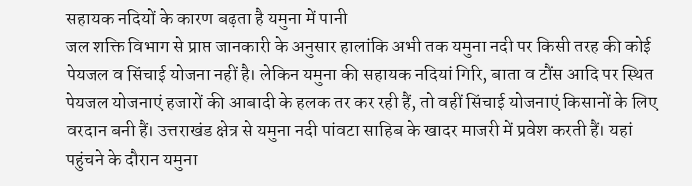सहायक नदियों के कारण बढ़ता है यमुना में पानी
जल शक्ति विभाग से प्राप्त जानकारी के अनुसार हालांकि अभी तक यमुना नदी पर किसी तरह की कोई पेयजल व सिंचाई योजना नहीं है। लेकिन यमुना की सहायक नदियां गिरि, बाता व टौंस आदि पर स्थित पेयजल योजनाएं हजारों की आबादी के हलक तर कर रही हैं, तो वहीं सिंचाई योजनाएं किसानों के लिए वरदान बनी हैं। उत्तराखंड क्षेत्र से यमुना नदी पांवटा साहिब के खादर माजरी में प्रवेश करती हैं। यहां पहुंचने के दौरान यमुना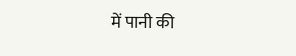में पानी की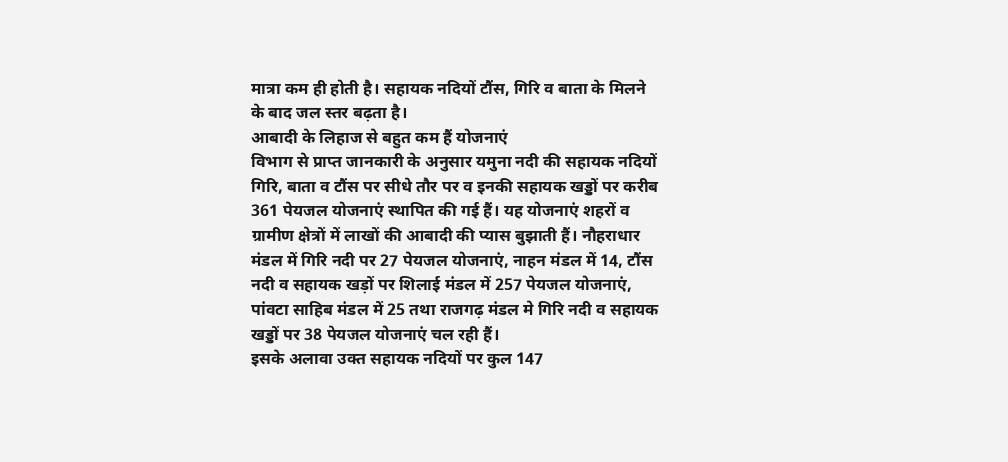मात्रा कम ही होती है। सहायक नदियों टौंस, गिरि व बाता के मिलने के बाद जल स्तर बढ़ता है।
आबादी के लिहाज से बहुत कम हैं योजनाएं
विभाग से प्राप्त जानकारी के अनुसार यमुना नदी की सहायक नदियों गिरि, बाता व टौंस पर सीधे तौर पर व इनकी सहायक खड्डों पर करीब 361 पेयजल योजनाएं स्थापित की गई हैं। यह योजनाएं शहरों व ग्रामीण क्षेत्रों में लाखों की आबादी की प्यास बुझाती हैं। नौहराधार मंडल में गिरि नदी पर 27 पेयजल योजनाएं, नाहन मंडल में 14, टौंस नदी व सहायक खड़ों पर शिलाई मंडल में 257 पेयजल योजनाएं, पांवटा साहिब मंडल में 25 तथा राजगढ़ मंडल मे गिरि नदी व सहायक खड्डों पर 38 पेयजल योजनाएं चल रही हैं।
इसके अलावा उक्त सहायक नदियों पर कुल 147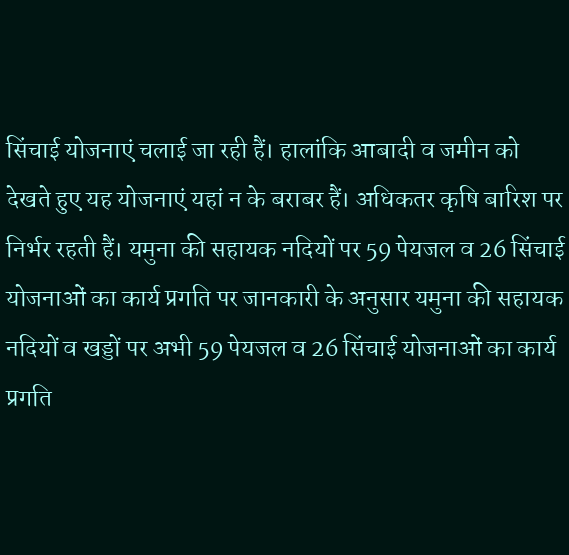सिंचाई योजनाएं चलाई जा रही हैं। हालांकि आबादी व जमीन को देखते हुए यह योजनाएं यहां न के बराबर हैं। अधिकतर कृषि बारिश पर निर्भर रहती हैं। यमुना की सहायक नदियों पर 59 पेयजल व 26 सिंचाई योजनाओं का कार्य प्रगति पर जानकारी के अनुसार यमुना की सहायक नदियों व खड्डों पर अभी 59 पेयजल व 26 सिंचाई योजनाओं का कार्य प्रगति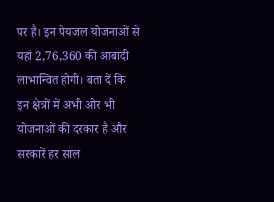पर है। इन पेयजल योजनाओं से यहां 2,76,360 की आबादी लाभान्वित होगी। बता दें कि इन क्षेत्रों में अभी ओर भी योजनाओं की दरकार है और सरकारें हर साल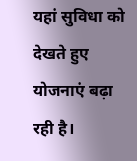यहां सुविधा को देखते हुए योजनाएं बढ़ा रही है।